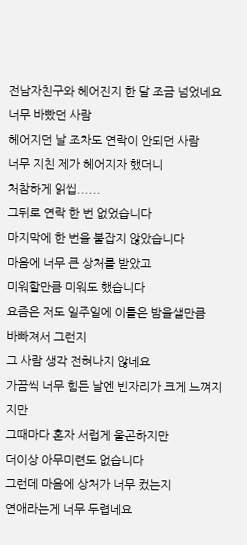전남자친구와 헤어진지 한 달 조금 넘었네요
너무 바빴던 사람
헤어지던 날 조차도 연락이 안되던 사람
너무 지친 제가 헤어지자 했더니
처참하게 읽씹......
그뒤로 연락 한 번 없었습니다
마지막에 한 번을 붙잡지 않았습니다
마음에 너무 큰 상처를 받았고
미워할만큼 미워도 했습니다
요즘은 저도 일주일에 이틀은 밤을샐만큼
바빠져서 그런지
그 사람 생각 전혀나지 않네요
가끔씩 너무 힘든 날엔 빈자리가 크게 느껴지지만
그때마다 혼자 서럽게 울곤하지만
더이상 아무미련도 없습니다
그런데 마음에 상처가 너무 컸는지
연애라는게 너무 두렵네요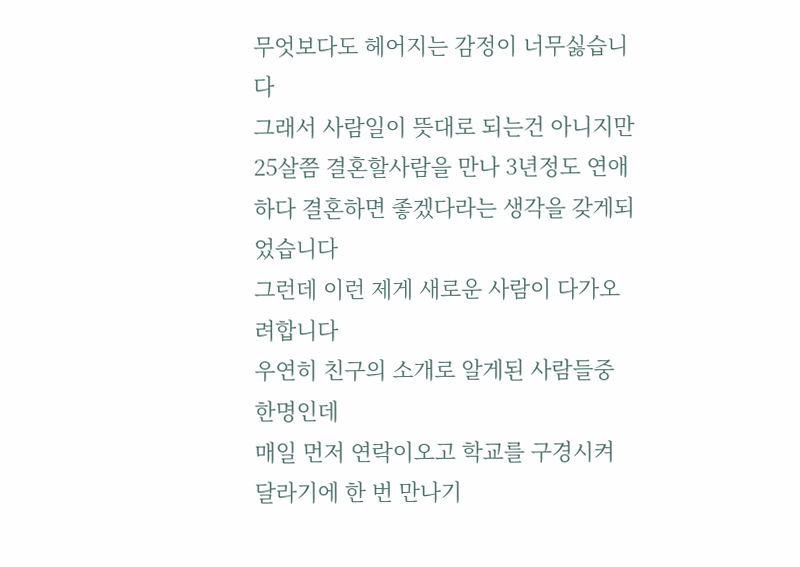무엇보다도 헤어지는 감정이 너무싫습니다
그래서 사람일이 뜻대로 되는건 아니지만
25살쯤 결혼할사람을 만나 3년정도 연애하다 결혼하면 좋겠다라는 생각을 갖게되었습니다
그런데 이런 제게 새로운 사람이 다가오려합니다
우연히 친구의 소개로 알게된 사람들중 한명인데
매일 먼저 연락이오고 학교를 구경시켜 달라기에 한 번 만나기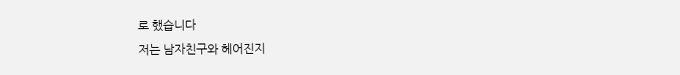로 했습니다
저는 남자친구와 헤어진지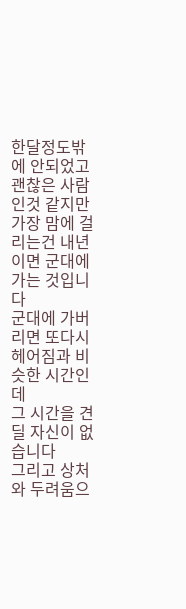한달정도밖에 안되었고
괜찮은 사람인것 같지만 가장 맘에 걸리는건 내년이면 군대에 가는 것입니다
군대에 가버리면 또다시 헤어짐과 비슷한 시간인데
그 시간을 견딜 자신이 없습니다
그리고 상처와 두려움으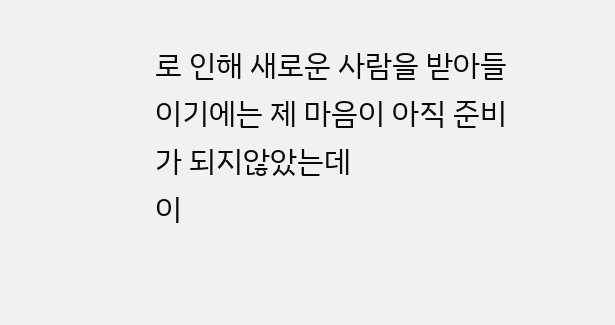로 인해 새로운 사람을 받아들이기에는 제 마음이 아직 준비가 되지않았는데
이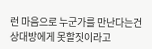런 마음으로 누군가를 만난다는건 상대방에게 못할짓이라고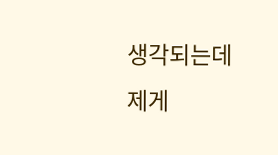생각되는데
제게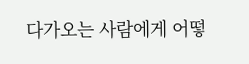다가오는 사람에게 어떻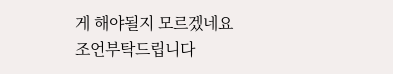게 해야될지 모르겠네요
조언부탁드립니다